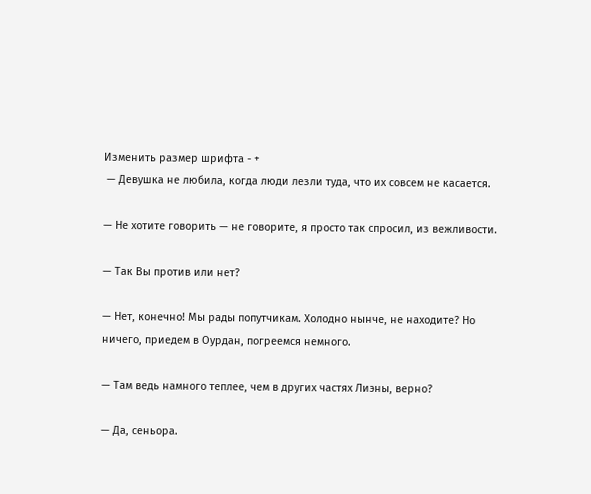Изменить размер шрифта - +
 — Девушка не любила, когда люди лезли туда, что их совсем не касается.

— Не хотите говорить — не говорите, я просто так спросил, из вежливости.

— Так Вы против или нет?

— Нет, конечно! Мы рады попутчикам. Холодно нынче, не находите? Но ничего, приедем в Оурдан, погреемся немного.

— Там ведь намного теплее, чем в других частях Лиэны, верно?

— Да, сеньора.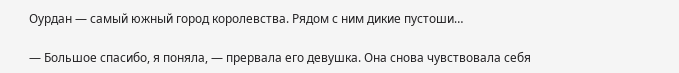Оурдан — самый южный город королевства. Рядом с ним дикие пустоши…

— Большое спасибо, я поняла, — прервала его девушка. Она снова чувствовала себя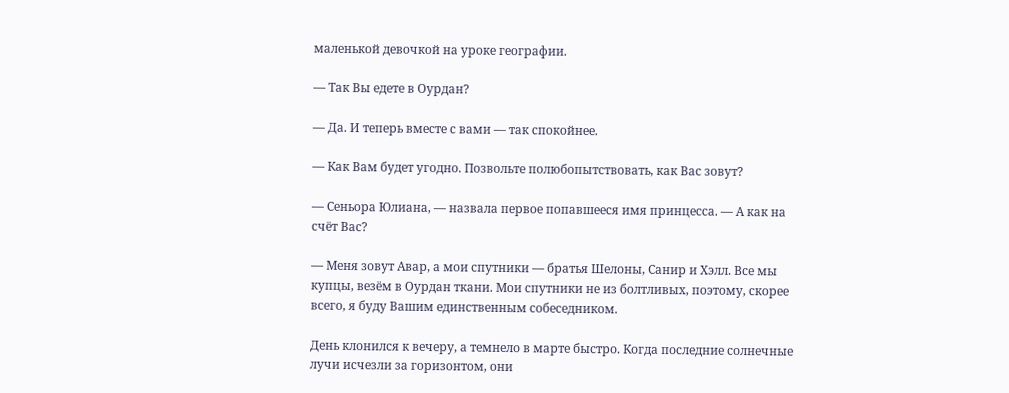маленькой девочкой на уроке географии.

— Так Вы едете в Оурдан?

— Да. И теперь вместе с вами — так спокойнее.

— Как Вам будет угодно. Позвольте полюбопытствовать, как Вас зовут?

— Сеньора Юлиана, — назвала первое попавшееся имя принцесса. — А как на счёт Вас?

— Меня зовут Авар, а мои спутники — братья Шелоны, Санир и Хэлл. Все мы купцы, везём в Оурдан ткани. Мои спутники не из болтливых, поэтому, скорее всего, я буду Вашим единственным собеседником.

День клонился к вечеру, а темнело в марте быстро. Когда последние солнечные лучи исчезли за горизонтом, они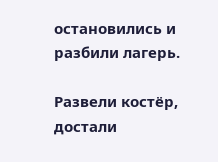остановились и разбили лагерь.

Развели костёр, достали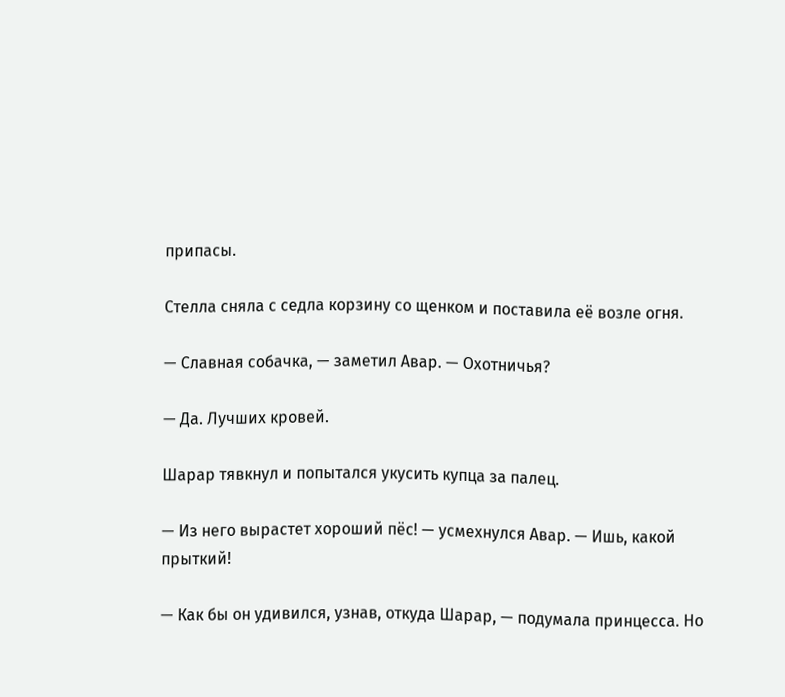припасы.

Стелла сняла с седла корзину со щенком и поставила её возле огня.

— Славная собачка, — заметил Авар. — Охотничья?

— Да. Лучших кровей.

Шарар тявкнул и попытался укусить купца за палец.

— Из него вырастет хороший пёс! — усмехнулся Авар. — Ишь, какой прыткий!

— Как бы он удивился, узнав, откуда Шарар, — подумала принцесса. Но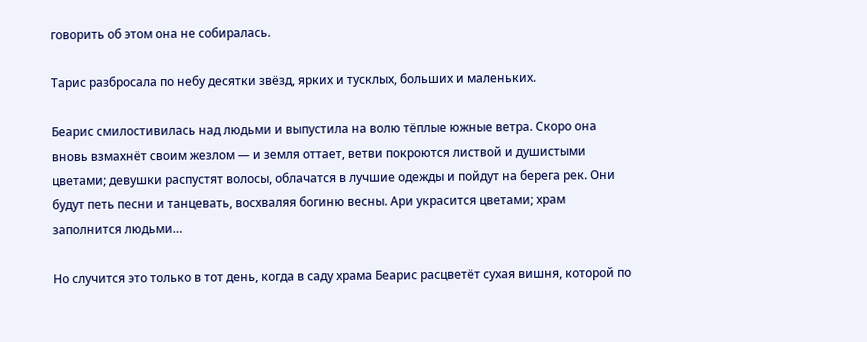говорить об этом она не собиралась.

Тарис разбросала по небу десятки звёзд, ярких и тусклых, больших и маленьких.

Беарис смилостивилась над людьми и выпустила на волю тёплые южные ветра. Скоро она вновь взмахнёт своим жезлом — и земля оттает, ветви покроются листвой и душистыми цветами; девушки распустят волосы, облачатся в лучшие одежды и пойдут на берега рек. Они будут петь песни и танцевать, восхваляя богиню весны. Ари украсится цветами; храм заполнится людьми…

Но случится это только в тот день, когда в саду храма Беарис расцветёт сухая вишня, которой по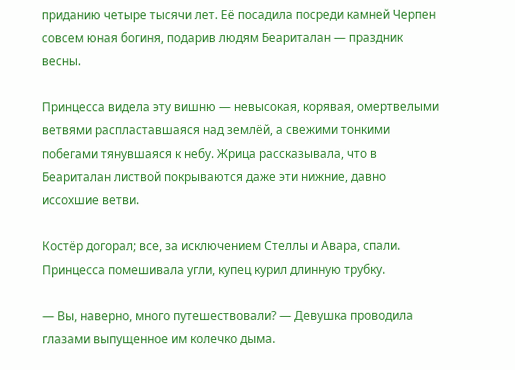приданию четыре тысячи лет. Её посадила посреди камней Черпен совсем юная богиня, подарив людям Беариталан — праздник весны.

Принцесса видела эту вишню — невысокая, корявая, омертвелыми ветвями распластавшаяся над землёй, а свежими тонкими побегами тянувшаяся к небу. Жрица рассказывала, что в Беариталан листвой покрываются даже эти нижние, давно иссохшие ветви.

Костёр догорал; все, за исключением Стеллы и Авара, спали. Принцесса помешивала угли, купец курил длинную трубку.

— Вы, наверно, много путешествовали? — Девушка проводила глазами выпущенное им колечко дыма.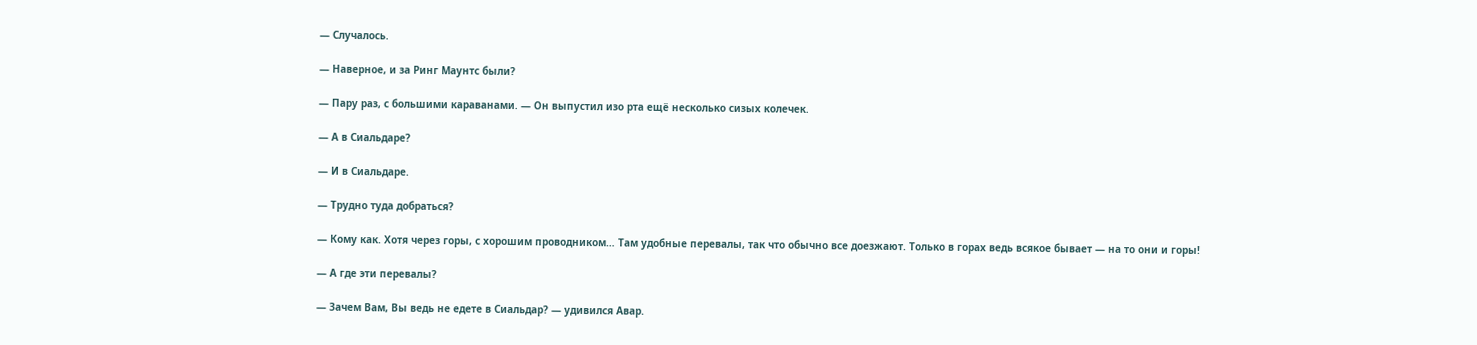— Случалось.

— Наверное, и за Ринг Маунтс были?

— Пару раз, с большими караванами. — Он выпустил изо рта ещё несколько сизых колечек.

— А в Сиальдаре?

— И в Сиальдаре.

— Трудно туда добраться?

— Кому как. Хотя через горы, с хорошим проводником… Там удобные перевалы, так что обычно все доезжают. Только в горах ведь всякое бывает — на то они и горы!

— А где эти перевалы?

— Зачем Вам, Вы ведь не едете в Сиальдар? — удивился Авар.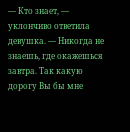— Кто знает, — уклончиво ответила девушка. — Никогда не знаешь, где окажешься завтра. Так какую дорогу Вы бы мне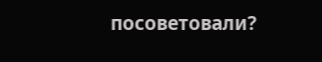посоветовали?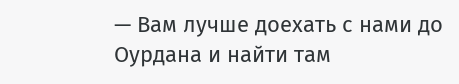— Вам лучше доехать с нами до Оурдана и найти там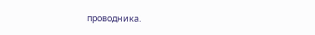проводника.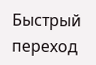Быстрый переход